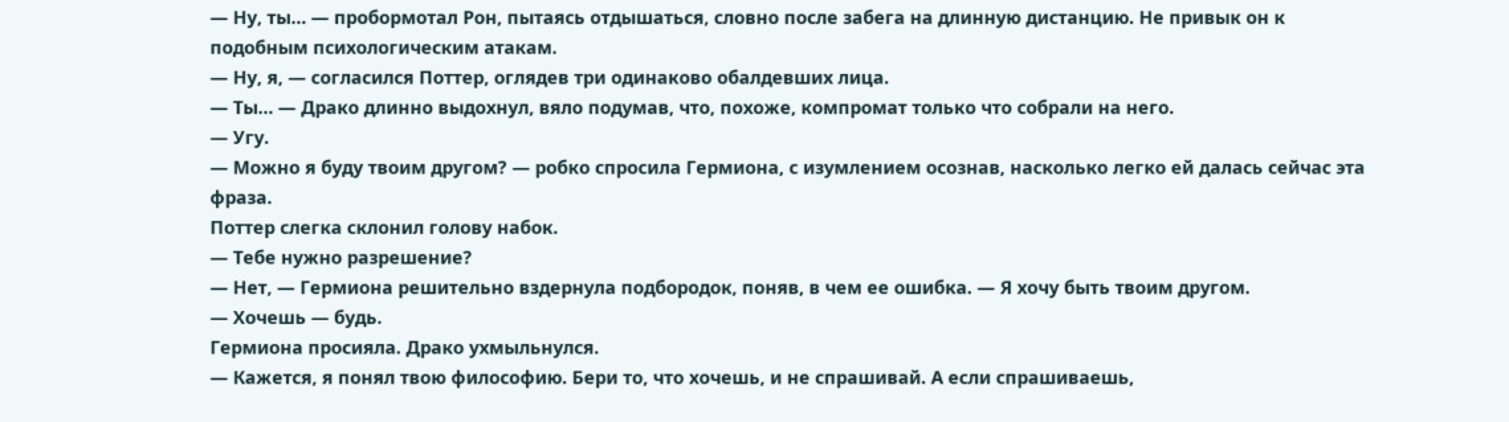— Ну, ты… — пробормотал Рон, пытаясь отдышаться, словно после забега на длинную дистанцию. Не привык он к подобным психологическим атакам.
— Ну, я, — согласился Поттер, оглядев три одинаково обалдевших лица.
— Ты… — Драко длинно выдохнул, вяло подумав, что, похоже, компромат только что собрали на него.
— Угу.
— Можно я буду твоим другом? — робко спросила Гермиона, с изумлением осознав, насколько легко ей далась сейчас эта фраза.
Поттер слегка склонил голову набок.
— Тебе нужно разрешение?
— Нет, — Гермиона решительно вздернула подбородок, поняв, в чем ее ошибка. — Я хочу быть твоим другом.
— Хочешь — будь.
Гермиона просияла. Драко ухмыльнулся.
— Кажется, я понял твою философию. Бери то, что хочешь, и не спрашивай. А если спрашиваешь,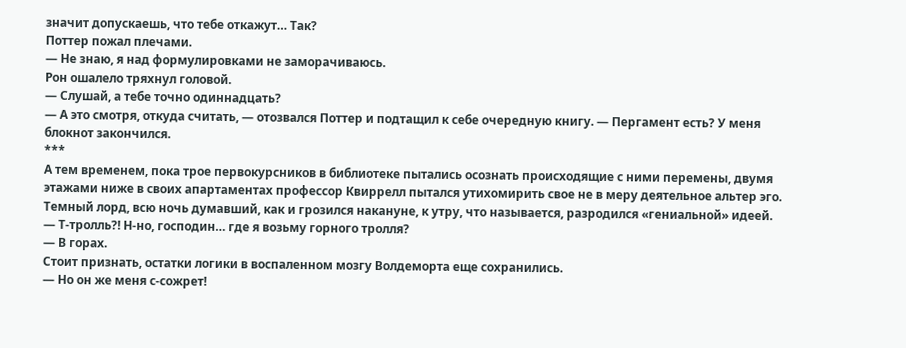значит допускаешь, что тебе откажут… Так?
Поттер пожал плечами.
— Не знаю, я над формулировками не заморачиваюсь.
Рон ошалело тряхнул головой.
— Слушай, а тебе точно одиннадцать?
— А это смотря, откуда считать, — отозвался Поттер и подтащил к себе очередную книгу. — Пергамент есть? У меня блокнот закончился.
***
А тем временем, пока трое первокурсников в библиотеке пытались осознать происходящие с ними перемены, двумя этажами ниже в своих апартаментах профессор Квиррелл пытался утихомирить свое не в меру деятельное альтер эго.
Темный лорд, всю ночь думавший, как и грозился накануне, к утру, что называется, разродился «гениальной» идеей.
— Т-тролль?! Н-но, господин… где я возьму горного тролля?
— В горах.
Стоит признать, остатки логики в воспаленном мозгу Волдеморта еще сохранились.
— Но он же меня с-сожрет!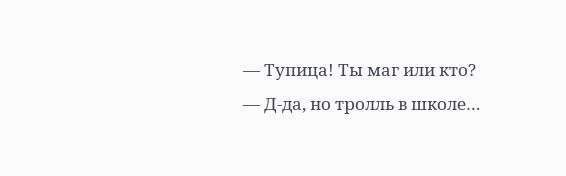— Тупица! Ты маг или кто?
— Д-да, но тролль в школе…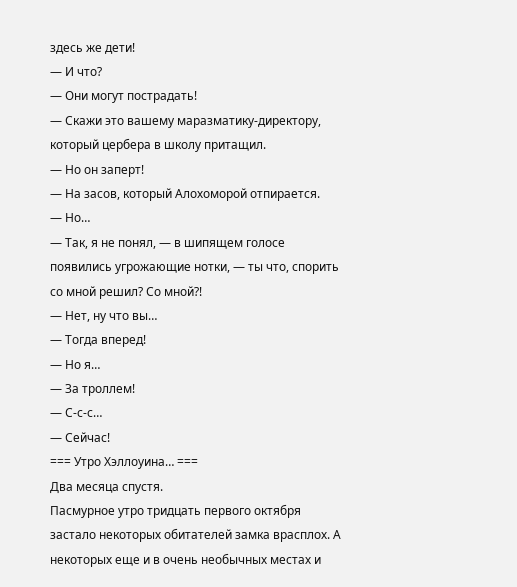здесь же дети!
— И что?
— Они могут пострадать!
— Скажи это вашему маразматику-директору, который цербера в школу притащил.
— Но он заперт!
— На засов, который Алохоморой отпирается.
— Но…
— Так, я не понял, — в шипящем голосе появились угрожающие нотки, — ты что, спорить со мной решил? Со мной?!
— Нет, ну что вы…
— Тогда вперед!
— Но я…
— За троллем!
— С-с-с…
— Сейчас!
=== Утро Хэллоуина… ===
Два месяца спустя.
Пасмурное утро тридцать первого октября застало некоторых обитателей замка врасплох. А некоторых еще и в очень необычных местах и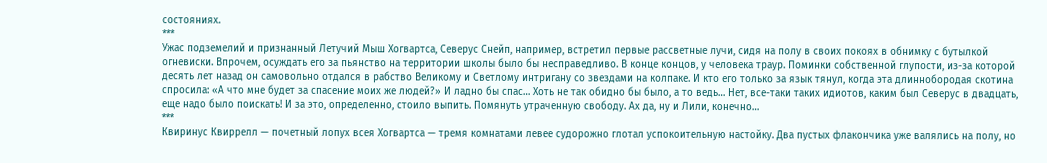состояниях.
***
Ужас подземелий и признанный Летучий Мыш Хогвартса, Северус Снейп, например, встретил первые рассветные лучи, сидя на полу в своих покоях в обнимку с бутылкой огневиски. Впрочем, осуждать его за пьянство на территории школы было бы несправедливо. В конце концов, у человека траур. Поминки собственной глупости, из-за которой десять лет назад он самовольно отдался в рабство Великому и Светлому интригану со звездами на колпаке. И кто его только за язык тянул, когда эта длиннобородая скотина спросила: «А что мне будет за спасение моих же людей?» И ладно бы спас… Хоть не так обидно бы было, а то ведь… Нет, все-таки таких идиотов, каким был Северус в двадцать, еще надо было поискать! И за это, определенно, стоило выпить. Помянуть утраченную свободу. Ах да, ну и Лили, конечно…
***
Квиринус Квиррелл — почетный лопух всея Хогвартса — тремя комнатами левее судорожно глотал успокоительную настойку. Два пустых флакончика уже валялись на полу, но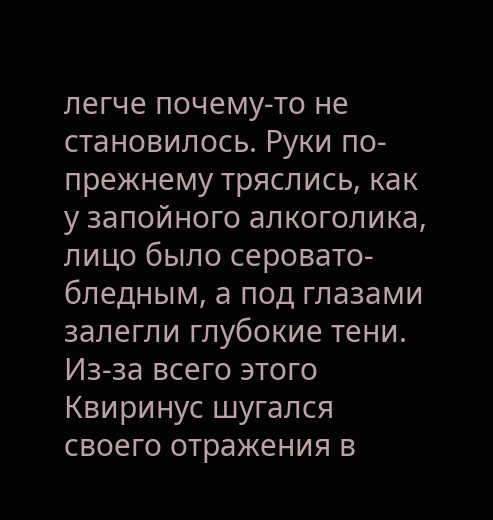легче почему-то не становилось. Руки по-прежнему тряслись, как у запойного алкоголика, лицо было серовато-бледным, а под глазами залегли глубокие тени. Из-за всего этого Квиринус шугался своего отражения в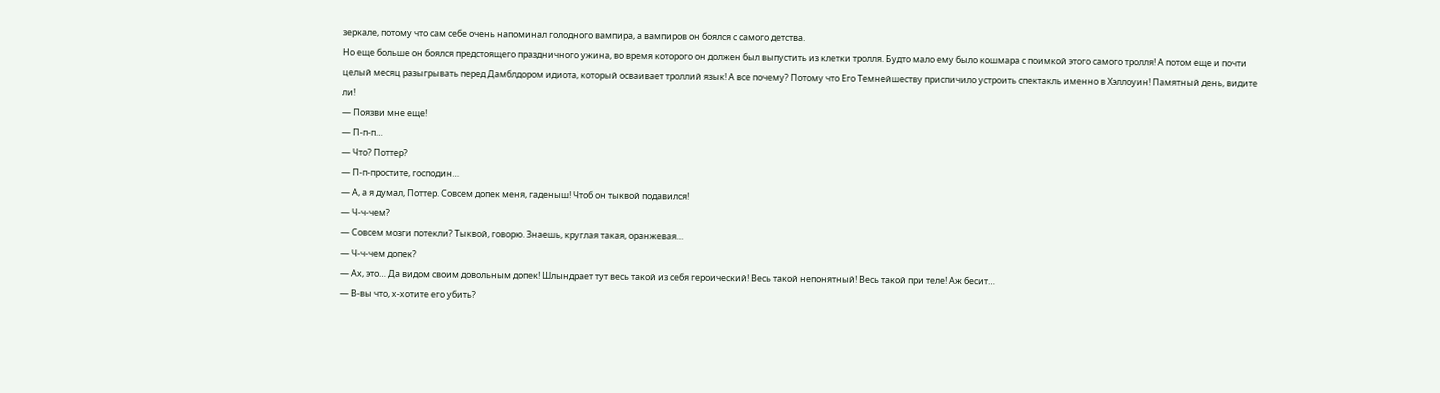зеркале, потому что сам себе очень напоминал голодного вампира, а вампиров он боялся с самого детства.
Но еще больше он боялся предстоящего праздничного ужина, во время которого он должен был выпустить из клетки тролля. Будто мало ему было кошмара с поимкой этого самого тролля! А потом еще и почти целый месяц разыгрывать перед Дамблдором идиота, который осваивает троллий язык! А все почему? Потому что Его Темнейшеству приспичило устроить спектакль именно в Хэллоуин! Памятный день, видите ли!
— Поязви мне еще!
— П-п-п…
— Что? Поттер?
— П-п-простите, господин…
— А, а я думал, Поттер. Совсем допек меня, гаденыш! Чтоб он тыквой подавился!
— Ч-ч-чем?
— Совсем мозги потекли? Тыквой, говорю. Знаешь, круглая такая, оранжевая…
— Ч-ч-чем допек?
— Ах, это… Да видом своим довольным допек! Шлындрает тут весь такой из себя героический! Весь такой непонятный! Весь такой при теле! Аж бесит…
— В-вы что, х-хотите его убить?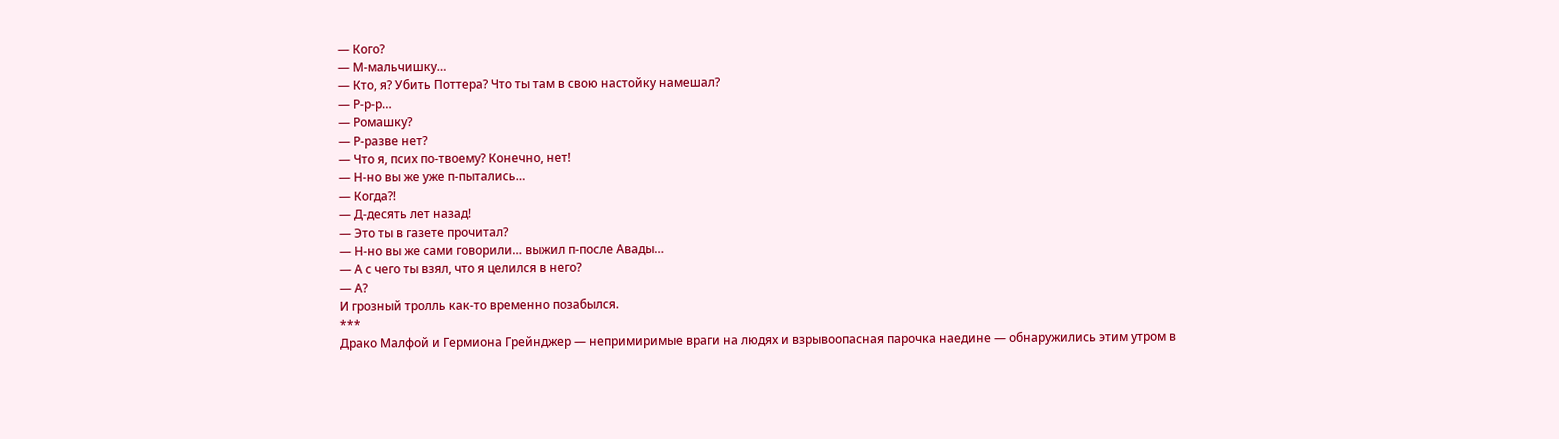— Кого?
— М-мальчишку…
— Кто, я? Убить Поттера? Что ты там в свою настойку намешал?
— Р-р-р…
— Ромашку?
— Р-разве нет?
— Что я, псих по-твоему? Конечно, нет!
— Н-но вы же уже п-пытались…
— Когда?!
— Д-десять лет назад!
— Это ты в газете прочитал?
— Н-но вы же сами говорили… выжил п-после Авады…
— А с чего ты взял, что я целился в него?
— А?
И грозный тролль как-то временно позабылся.
***
Драко Малфой и Гермиона Грейнджер — непримиримые враги на людях и взрывоопасная парочка наедине — обнаружились этим утром в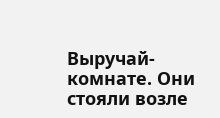Выручай-комнате. Они стояли возле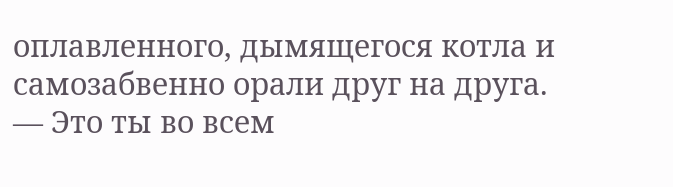оплавленного, дымящегося котла и самозабвенно орали друг на друга.
— Это ты во всем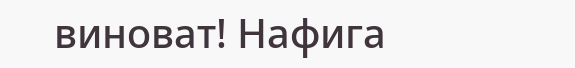виноват! Нафига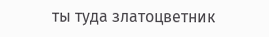ты туда златоцветник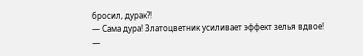бросил, дурак?!
— Сама дура! Златоцветник усиливает эффект зелья вдвое!
—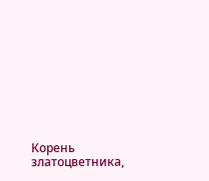Корень златоцветника,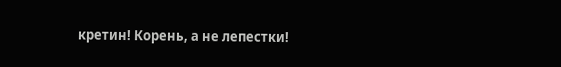кретин! Корень, а не лепестки!